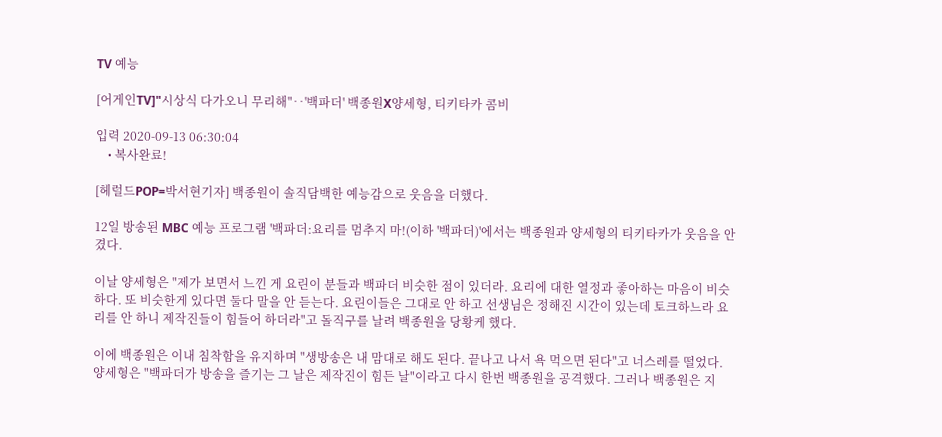TV 예능

[어게인TV]"시상식 다가오니 무리해"‥'백파더' 백종원X양세형, 티키타카 콤비

입력 2020-09-13 06:30:04
    • 복사완료!

[헤럴드POP=박서현기자] 백종원이 솔직담백한 예능감으로 웃음을 더했다.

12일 방송된 MBC 예능 프로그램 '백파더:요리를 멈추지 마!(이하 '백파더)'에서는 백종원과 양세형의 티키타카가 웃음을 안겼다.

이날 양세형은 "제가 보면서 느낀 게 요린이 분들과 백파더 비슷한 점이 있더라. 요리에 대한 열정과 좋아하는 마음이 비슷하다. 또 비슷한게 있다면 둘다 말을 안 듣는다. 요린이들은 그대로 안 하고 선생님은 정해진 시간이 있는데 토크하느라 요리를 안 하니 제작진들이 힘들어 하더라"고 돌직구를 날려 백종원을 당황케 했다.

이에 백종원은 이내 침착함을 유지하며 "생방송은 내 맘대로 해도 된다. 끝나고 나서 욕 먹으면 된다"고 너스레를 떨었다. 양세형은 "백파더가 방송을 즐기는 그 날은 제작진이 힘든 날"이라고 다시 한번 백종원을 공격했다. 그러나 백종원은 지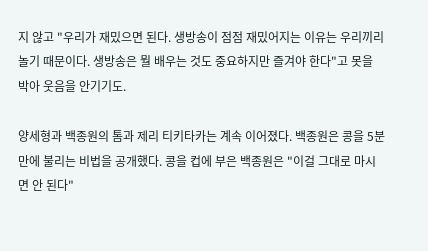지 않고 "우리가 재밌으면 된다. 생방송이 점점 재밌어지는 이유는 우리끼리 놀기 때문이다. 생방송은 뭘 배우는 것도 중요하지만 즐겨야 한다"고 못을 박아 웃음을 안기기도.

양세형과 백종원의 톰과 제리 티키타카는 계속 이어졌다. 백종원은 콩을 5분만에 불리는 비법을 공개했다. 콩을 컵에 부은 백종원은 "이걸 그대로 마시면 안 된다"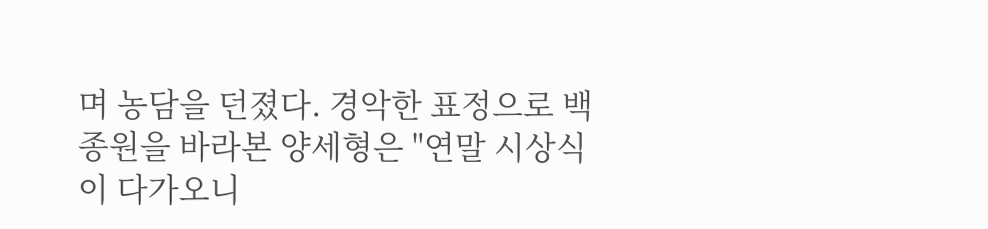며 농담을 던졌다. 경악한 표정으로 백종원을 바라본 양세형은 "연말 시상식이 다가오니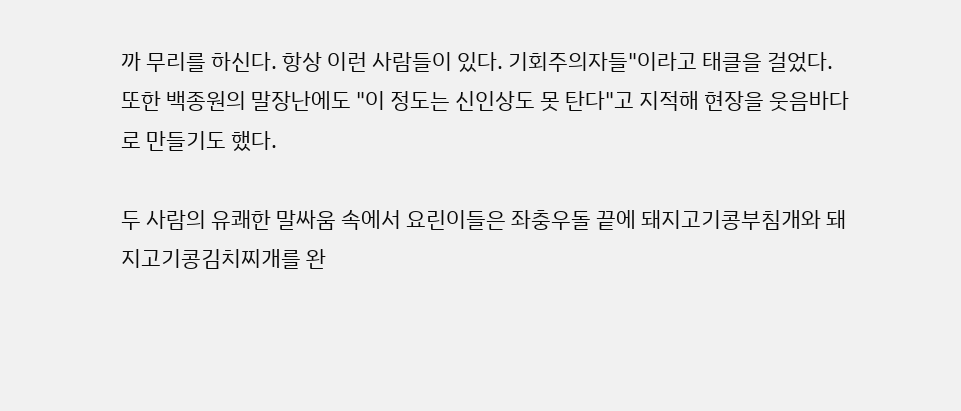까 무리를 하신다. 항상 이런 사람들이 있다. 기회주의자들"이라고 태클을 걸었다. 또한 백종원의 말장난에도 "이 정도는 신인상도 못 탄다"고 지적해 현장을 웃음바다로 만들기도 했다.

두 사람의 유쾌한 말싸움 속에서 요린이들은 좌충우돌 끝에 돼지고기콩부침개와 돼지고기콩김치찌개를 완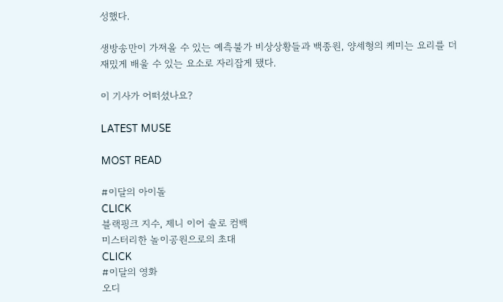성했다.

생방송만이 가져올 수 있는 예측불가 비상상황들과 백종원, 양세형의 케미는 요리를 더 재밌게 배울 수 있는 요소로 자리잡게 됐다.

이 기사가 어떠셨나요?

LATEST MUSE

MOST READ

#이달의 아이돌
CLICK
블랙핑크 지수, 제니 이어 솔로 컴백
미스터리한 놀이공원으로의 초대
CLICK
#이달의 영화
오디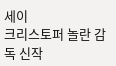세이
크리스토퍼 놀란 감독 신작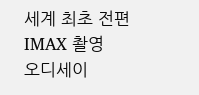세계 최초 전편 IMAX 촬영
오디세이